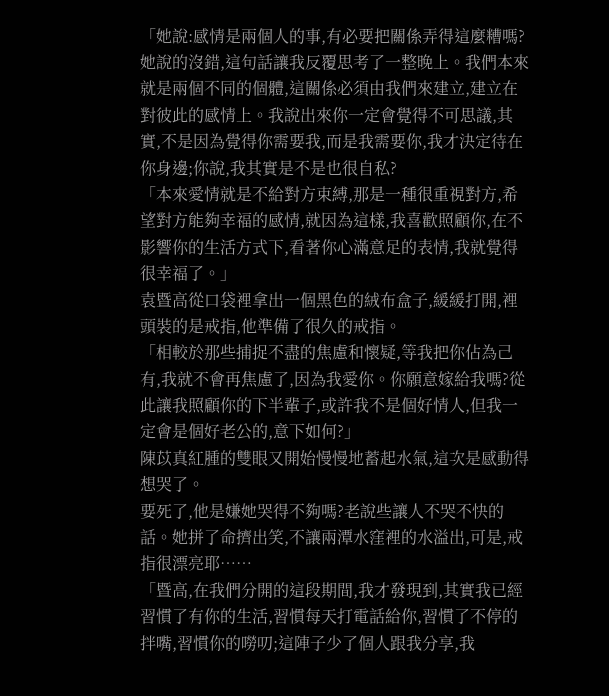「她說:感情是兩個人的事,有必要把關係弄得這麼糟嗎?她說的沒錯,這句話讓我反覆思考了一整晚上。我們本來就是兩個不同的個體,這關係必須由我們來建立,建立在對彼此的感情上。我說出來你一定會覺得不可思議,其實,不是因為覺得你需要我,而是我需要你,我才決定待在你身邊;你說,我其實是不是也很自私?
「本來愛情就是不給對方束縛,那是一種很重視對方,希望對方能夠幸福的感情,就因為這樣,我喜歡照顧你,在不影響你的生活方式下,看著你心滿意足的表情,我就覺得很幸福了。」
袁暨高從口袋裡拿出一個黑色的絨布盒子,緩緩打開,裡頭裝的是戒指,他準備了很久的戒指。
「相較於那些捕捉不盡的焦慮和懷疑,等我把你佔為己有,我就不會再焦慮了,因為我愛你。你願意嫁給我嗎?從此讓我照顧你的下半輩子,或許我不是個好情人,但我一定會是個好老公的,意下如何?」
陳苡真紅腫的雙眼又開始慢慢地蓄起水氣,這次是感動得想哭了。
要死了,他是嫌她哭得不夠嗎?老說些讓人不哭不快的話。她拼了命擠出笑,不讓兩潭水窪裡的水溢出,可是,戒指很漂亮耶……
「暨高,在我們分開的這段期間,我才發現到,其實我已經習慣了有你的生活,習慣每天打電話給你,習慣了不停的拌嘴,習慣你的嘮叨;這陣子少了個人跟我分享,我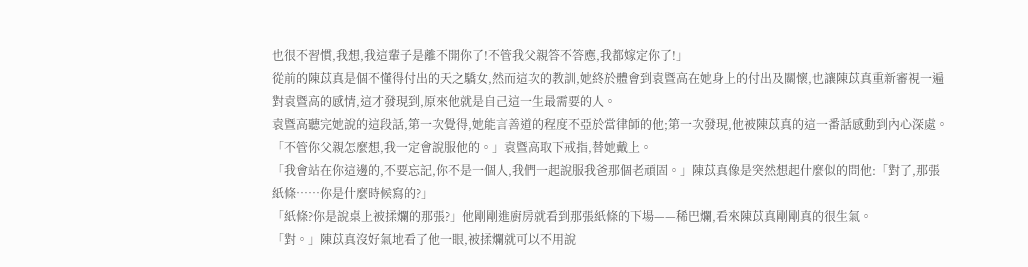也很不習慣,我想,我這輩子是離不開你了!不管我父親答不答應,我都嫁定你了!」
從前的陳苡真是個不懂得付出的天之驕女,然而這次的教訓,她終於體會到袁暨高在她身上的付出及關懷,也讓陳苡真重新審視一遍對袁暨高的感情,這才發現到,原來他就是自己這一生最需要的人。
袁暨高聽完她說的這段話,第一次覺得,她能言善道的程度不亞於當律師的他;第一次發現,他被陳苡真的這一番話感動到內心深處。
「不管你父親怎麼想,我一定會說服他的。」袁暨高取下戒指,替她戴上。
「我會站在你這邊的,不要忘記,你不是一個人,我們一起說服我爸那個老頑固。」陳苡真像是突然想起什麼似的問他:「對了,那張紙條……你是什麼時候寫的?」
「紙條?你是說桌上被揉爛的那張?」他剛剛進廚房就看到那張紙條的下場——稀巴爛,看來陳苡真剛剛真的很生氣。
「對。」陳苡真沒好氣地看了他一眼,被揉爛就可以不用說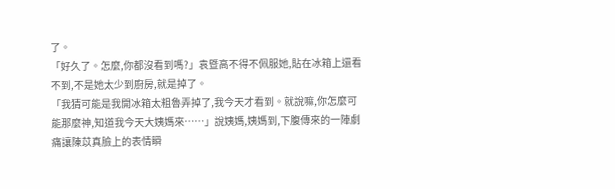了。
「好久了。怎麼,你都沒看到嗎?」袁暨高不得不佩服她,貼在冰箱上還看不到,不是她太少到廚房,就是掉了。
「我猜可能是我開冰箱太粗魯弄掉了,我今天才看到。就說嘛,你怎麼可能那麼神,知道我今天大姨媽來……」說姨媽,姨媽到,下腹傳來的一陣劇痛讓陳苡真臉上的表情瞬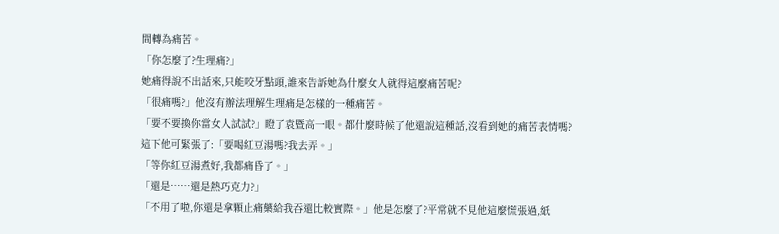間轉為痛苦。
「你怎麼了?生理痛?」
她痛得說不出話來,只能咬牙點頭,誰來告訴她為什麼女人就得這麼痛苦呢?
「很痛嗎?」他沒有辦法理解生理痛是怎樣的一種痛苦。
「要不要換你當女人試試?」瞪了袁暨高一眼。都什麼時候了他還說這種話,沒看到她的痛苦表情嗎?
這下他可緊張了:「要喝紅豆湯嗎?我去弄。」
「等你紅豆湯煮好,我都痛昏了。」
「還是……還是熱巧克力?」
「不用了啦,你還是拿顆止痛藥給我吞還比較實際。」他是怎麼了?平常就不見他這麼慌張過,紙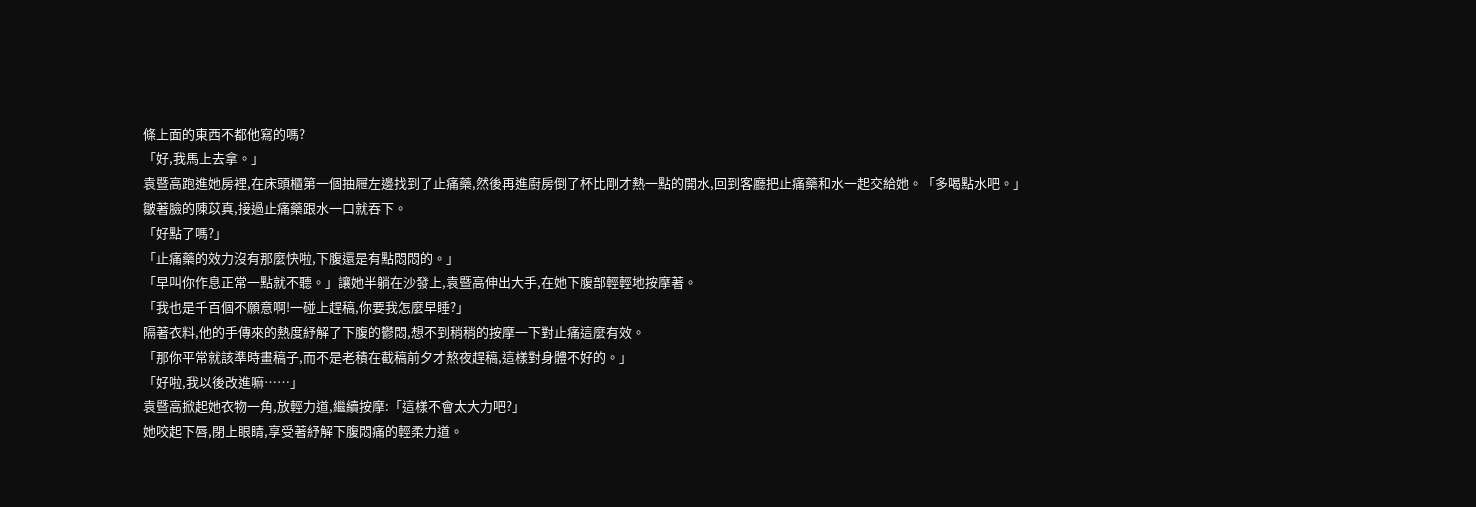條上面的東西不都他寫的嗎?
「好,我馬上去拿。」
袁暨高跑進她房裡,在床頭櫃第一個抽屜左邊找到了止痛藥,然後再進廚房倒了杯比剛才熱一點的開水,回到客廳把止痛藥和水一起交給她。「多喝點水吧。」
皺著臉的陳苡真,接過止痛藥跟水一口就吞下。
「好點了嗎?」
「止痛藥的效力沒有那麼快啦,下腹還是有點悶悶的。」
「早叫你作息正常一點就不聽。」讓她半躺在沙發上,袁暨高伸出大手,在她下腹部輕輕地按摩著。
「我也是千百個不願意啊!一碰上趕稿,你要我怎麼早睡?」
隔著衣料,他的手傳來的熱度紓解了下腹的鬱悶,想不到稍稍的按摩一下對止痛這麼有效。
「那你平常就該準時畫稿子,而不是老積在截稿前夕才熬夜趕稿,這樣對身體不好的。」
「好啦,我以後改進嘛……」
袁暨高掀起她衣物一角,放輕力道,繼續按摩:「這樣不會太大力吧?」
她咬起下唇,閉上眼睛,享受著紓解下腹悶痛的輕柔力道。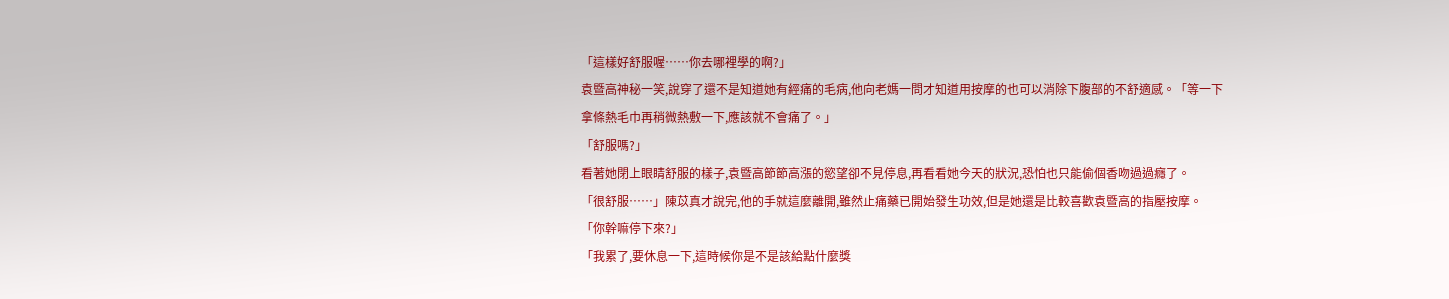「這樣好舒服喔……你去哪裡學的啊?」
袁暨高神秘一笑,說穿了還不是知道她有經痛的毛病,他向老媽一問才知道用按摩的也可以消除下腹部的不舒適感。「等一下拿條熱毛巾再稍微熱敷一下,應該就不會痛了。」
「舒服嗎?」
看著她閉上眼睛舒服的樣子,袁暨高節節高漲的慾望卻不見停息,再看看她今天的狀況,恐怕也只能偷個香吻過過癮了。
「很舒服……」陳苡真才說完,他的手就這麼離開,雖然止痛藥已開始發生功效,但是她還是比較喜歡袁暨高的指壓按摩。「你幹嘛停下來?」
「我累了,要休息一下,這時候你是不是該給點什麼獎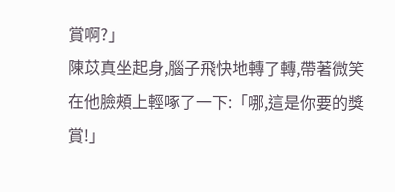賞啊?」
陳苡真坐起身,腦子飛快地轉了轉,帶著微笑在他臉頰上輕啄了一下:「哪,這是你要的獎賞!」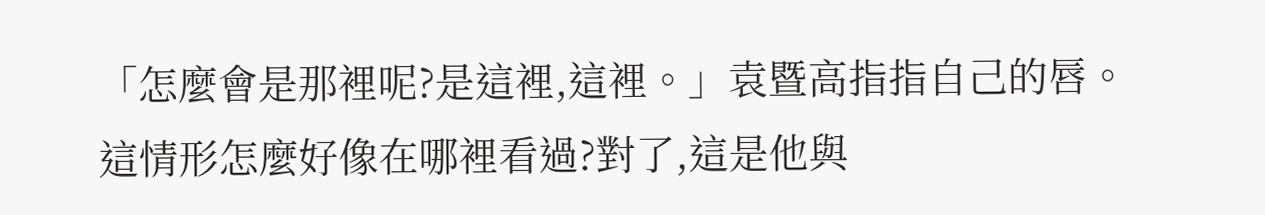「怎麼會是那裡呢?是這裡,這裡。」袁暨高指指自己的唇。
這情形怎麼好像在哪裡看過?對了,這是他與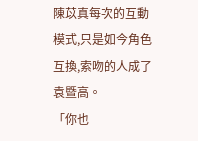陳苡真每次的互動模式,只是如今角色互換,索吻的人成了袁暨高。
「你也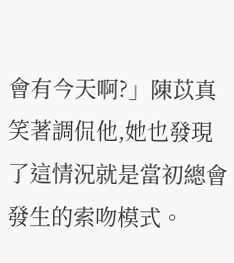會有今天啊?」陳苡真笑著調侃他,她也發現了這情況就是當初總會發生的索吻模式。